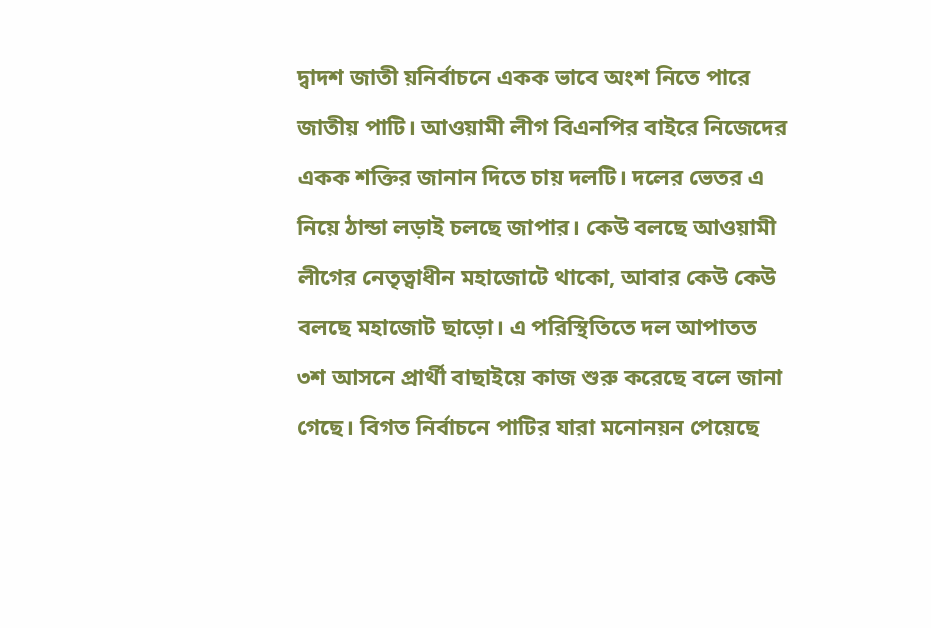দ্বাদশ জাতী য়নির্বাচনে একক ভাবে অংশ নিতে পারে জাতীয় পাটি। আওয়ামী লীগ বিএনপির বাইরে নিজেদের একক শক্তির জানান দিতে চায় দলটি। দলের ভেতর এ নিয়ে ঠান্ডা লড়াই চলছে জাপার। কেউ বলছে আওয়ামী লীগের নেতৃত্বাধীন মহাজোটে থাকো, আবার কেউ কেউ বলছে মহাজোট ছাড়ো। এ পরিস্থিতিতে দল আপাতত ৩শ আসনে প্রার্থী বাছাইয়ে কাজ শুরু করেছে বলে জানা গেছে। বিগত নির্বাচনে পাটির যারা মনোনয়ন পেয়েছে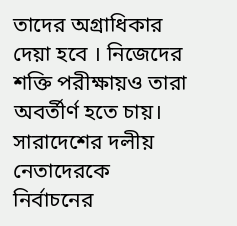তাদের অগ্রাধিকার দেয়া হবে । নিজেদের শক্তি পরীক্ষায়ও তারা অবর্তীর্ণ হতে চায়। সারাদেশের দলীয় নেতাদেরকে নির্বাচনের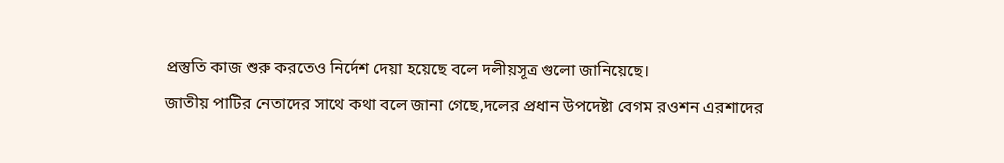প্রস্তুতি কাজ শুরু করতেও নির্দেশ দেয়া হয়েছে বলে দলীয়সূত্র গুলো জানিয়েছে।
জাতীয় পাটির নেতাদের সাথে কথা বলে জানা গেছে,দলের প্রধান উপদেষ্টা বেগম রওশন এরশাদের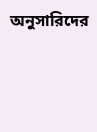অনুসারিদের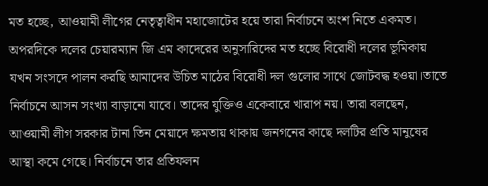মত হচ্ছে, আওয়ামী লীগের নেতৃত্বাধীন মহাজোটের হয়ে তারা নির্বাচনে অংশ নিতে একমত। অপরদিকে দলের চেয়ারম্যান জি এম কাদেরের অনুসারিদের মত হচ্ছে বিরোধী দলের ভূমিকায় যখন সংসদে পালন করছি আমাদের উচিত মাঠের বিরোধী দল গুলোর সাথে জোটবদ্ধ হওয়া।তাতে নির্বাচনে আসন সংখ্যা বাড়ানো যাবে। তাদের যুক্তিও একেবারে খারাপ নয়। তারা বলছেন, আওয়ামী লীগ সরকার টানা তিন মেয়াদে ক্ষমতায় থাকায় জনগনের কাছে দলটির প্রতি মানুষের আস্থা কমে গেছে। নির্বাচনে তার প্রতিফলন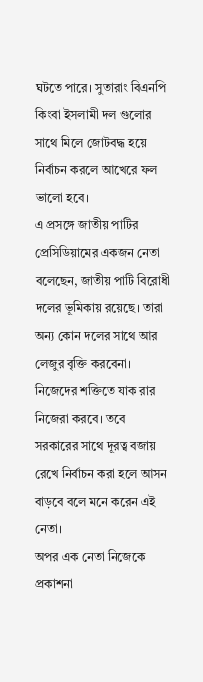ঘটতে পারে। সুতারাং বিএনপি কিংবা ইসলামী দল গুলোর সাথে মিলে জোটবদ্ধ হয়ে নির্বাচন করলে আখেরে ফল ভালো হবে।
এ প্রসঙ্গে জাতীয় পাটির প্রেসিডিয়ামের একজন নেতা বলেছেন, জাতীয় পাটি বিরোধী দলের ভূমিকায় রয়েছে। তারা অন্য কোন দলের সাথে আর লেজুর বৃক্তি করবেনা। নিজেদের শক্তিতে যাক রার নিজেরা করবে। তবে সরকারের সাথে দূরত্ব বজায় রেখে নির্বাচন করা হলে আসন বাড়বে বলে মনে করেন এই নেতা।
অপর এক নেতা নিজেকে প্রকাশনা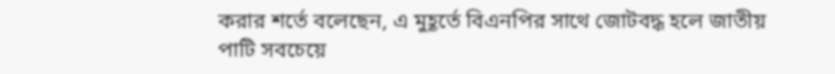করার শর্তে বলেছেন, এ মুহূর্তে বিএনপির সাথে জোটবদ্ধ হলে জাতীয় পাটি সবচেয়ে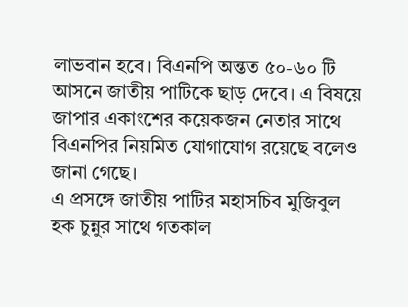লাভবান হবে। বিএনপি অন্তত ৫০-৬০ টি আসনে জাতীয় পাটিকে ছাড় দেবে। এ বিষয়ে জাপার একাংশের কয়েকজন নেতার সাথে বিএনপির নিয়মিত যোগাযোগ রয়েছে বলেও জানা গেছে।
এ প্রসঙ্গে জাতীয় পাটির মহাসচিব মুজিবুল হক চুন্নুর সাথে গতকাল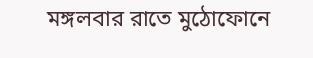মঙ্গলবার রাতে মুঠোফোনে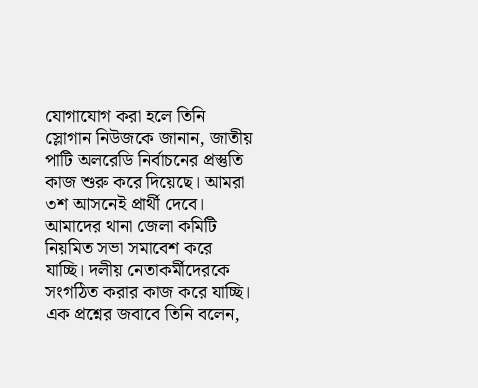যোগাযোগ করা হলে তিনি স্লোগান নিউজকে জানান, জাতীয় পাটি অলরেডি নির্বাচনের প্রস্তুতি কাজ শুরু করে দিয়েছে। আমরা ৩শ আসনেই প্রার্থী দেবে। আমাদের থানা জেলা কমিটি নিয়মিত সভা সমাবেশ করে যাচ্ছি। দলীয় নেতাকর্মীদেরকে সংগঠিত করার কাজ করে যাচ্ছি। এক প্রশ্নের জবাবে তিনি বলেন,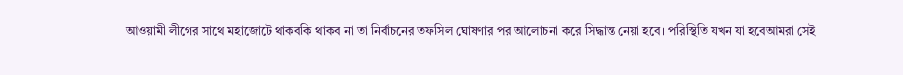আওয়ামী লীগের সাথে মহাজোটে থাকবকি থাকব না তা নির্বাচনের তফসিল ঘোষণার পর আলোচনা করে সিদ্ধান্ত নেয়া হবে। পরিস্থিতি যখন যা হবেআমরা সেই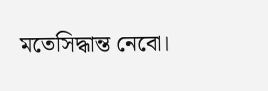মতেসিদ্ধান্ত নেবো।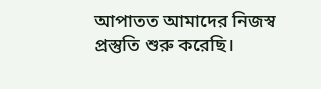আপাতত আমাদের নিজস্ব প্রস্তুতি শুরু করেছি।